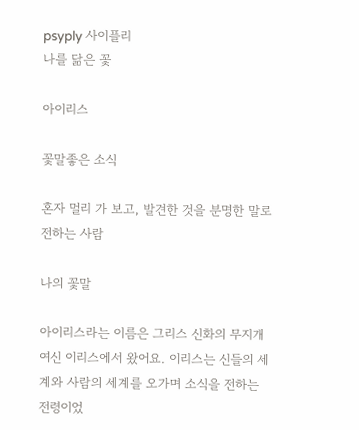psyply 사이플리
나를 닮은 꽃

아이리스

꽃말좋은 소식

혼자 멀리 가 보고, 발견한 것을 분명한 말로 전하는 사람

나의 꽃말

아이리스라는 이름은 그리스 신화의 무지개 여신 이리스에서 왔어요. 이리스는 신들의 세계와 사람의 세계를 오가며 소식을 전하는 전령이었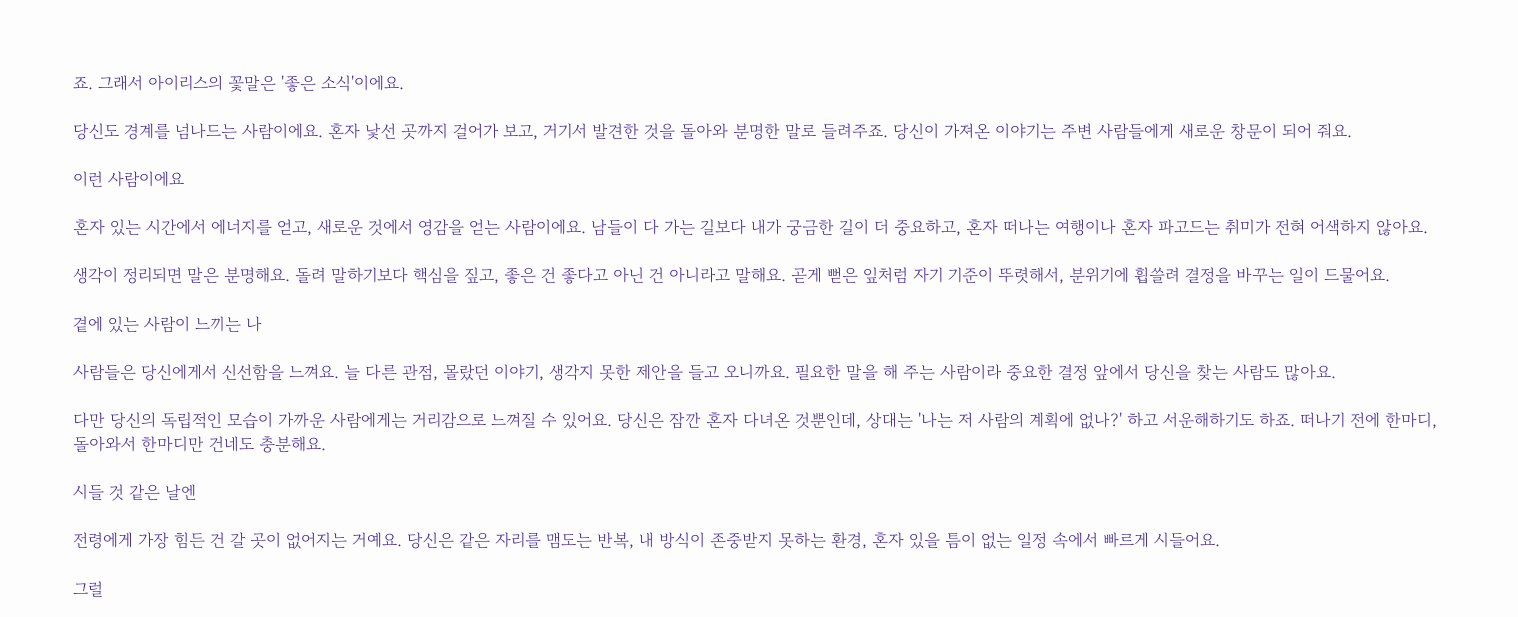죠. 그래서 아이리스의 꽃말은 '좋은 소식'이에요.

당신도 경계를 넘나드는 사람이에요. 혼자 낯선 곳까지 걸어가 보고, 거기서 발견한 것을 돌아와 분명한 말로 들려주죠. 당신이 가져온 이야기는 주변 사람들에게 새로운 창문이 되어 줘요.

이런 사람이에요

혼자 있는 시간에서 에너지를 얻고, 새로운 것에서 영감을 얻는 사람이에요. 남들이 다 가는 길보다 내가 궁금한 길이 더 중요하고, 혼자 떠나는 여행이나 혼자 파고드는 취미가 전혀 어색하지 않아요.

생각이 정리되면 말은 분명해요. 돌려 말하기보다 핵심을 짚고, 좋은 건 좋다고 아닌 건 아니라고 말해요. 곧게 뻗은 잎처럼 자기 기준이 뚜렷해서, 분위기에 휩쓸려 결정을 바꾸는 일이 드물어요.

곁에 있는 사람이 느끼는 나

사람들은 당신에게서 신선함을 느껴요. 늘 다른 관점, 몰랐던 이야기, 생각지 못한 제안을 들고 오니까요. 필요한 말을 해 주는 사람이라 중요한 결정 앞에서 당신을 찾는 사람도 많아요.

다만 당신의 독립적인 모습이 가까운 사람에게는 거리감으로 느껴질 수 있어요. 당신은 잠깐 혼자 다녀온 것뿐인데, 상대는 '나는 저 사람의 계획에 없나?' 하고 서운해하기도 하죠. 떠나기 전에 한마디, 돌아와서 한마디만 건네도 충분해요.

시들 것 같은 날엔

전령에게 가장 힘든 건 갈 곳이 없어지는 거예요. 당신은 같은 자리를 맴도는 반복, 내 방식이 존중받지 못하는 환경, 혼자 있을 틈이 없는 일정 속에서 빠르게 시들어요.

그럴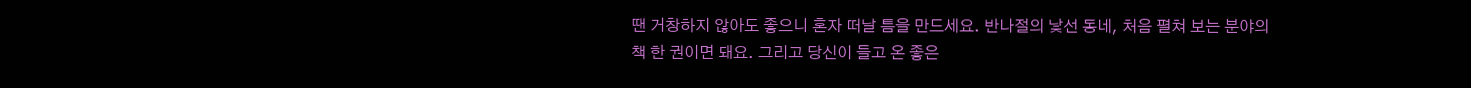땐 거창하지 않아도 좋으니 혼자 떠날 틈을 만드세요. 반나절의 낯선 동네, 처음 펼쳐 보는 분야의 책 한 권이면 돼요. 그리고 당신이 들고 온 좋은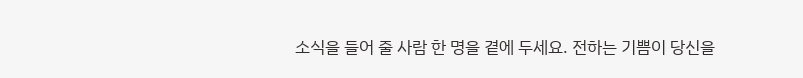소식을 들어 줄 사람 한 명을 곁에 두세요. 전하는 기쁨이 당신을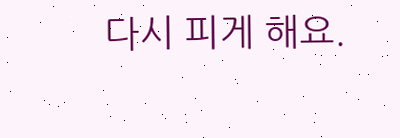다시 피게 해요.